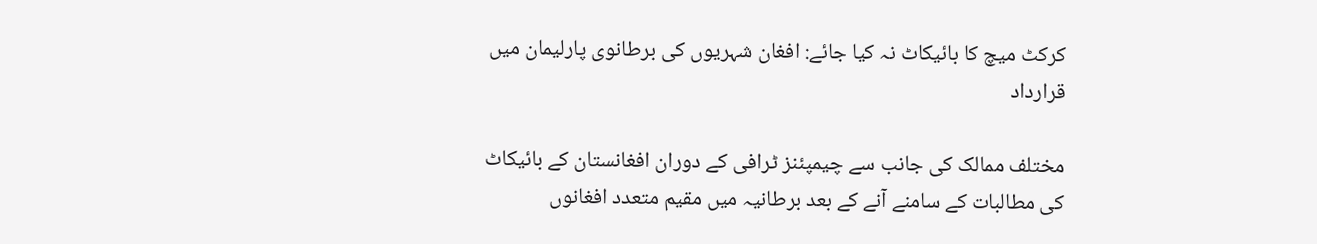کرکٹ میچ کا بائیکاٹ نہ کیا جائے: افغان شہریوں کی برطانوی پارلیمان میں قرارداد

مختلف ممالک کی جانب سے چیمپئنز ٹرافی کے دوران افغانستان کے بائیکاٹ کی مطالبات کے سامنے آنے کے بعد برطانیہ میں مقیم متعدد افغانوں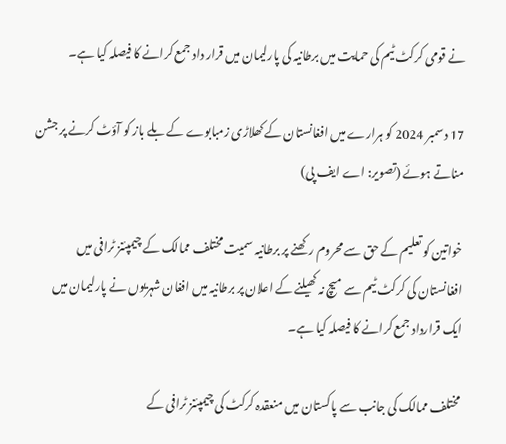نے قومی کرکٹ ٹیم کی حمایت میں برطانیہ کی پارلیمان میں قرار داد جمع کرانے کا فیصلہ کیا ہے۔

17 دسمبر 2024 کو ہرارے میں افغانستان کے کھلاڑی زمبابوے کے بلے باز کو آؤٹ کرنے پر جشن مناتے ہوئے (تصویر: اے ایف پی)

خواتین کو تعلیم کے حق سے محروم رکھنے پر برطانیہ سمیت مختلف ممالک کے چیمپئنز ٹرافی میں افغانستان کی کرکٹ ٹیم سے میچ نہ کھیلنے کے اعلان پر برطانیہ میں افغان شہریوں نے پارلیمان میں ایک قرارداد جمع کرانے کا فیصلہ کیا ہے۔

مختلف ممالک کی جانب سے پاکستان میں منعقدہ کرکٹ کی چیمپئنز ٹرافی کے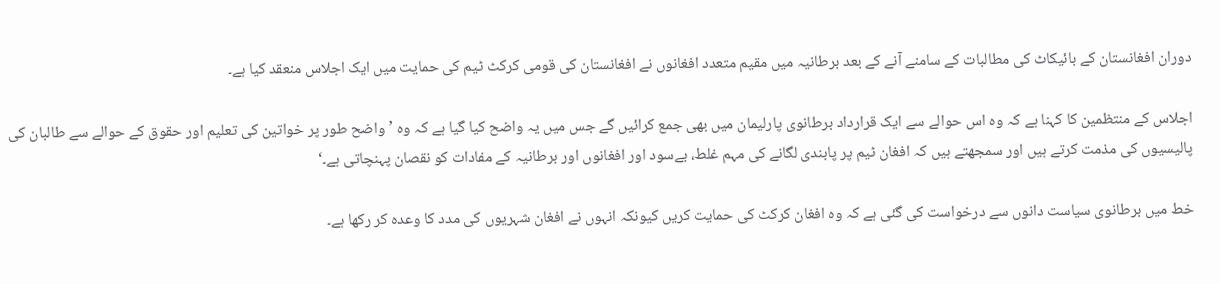دوران افغانستان کے بائیکاٹ کی مطالبات کے سامنے آنے کے بعد برطانیہ میں مقیم متعدد افغانوں نے افغانستان کی قومی کرکٹ ٹیم کی حمایت میں ایک اجلاس منعقد کیا ہے۔

اجلاس کے منتظمین کا کہنا ہے کہ وہ اس حوالے سے ایک قرارداد برطانوی پارلیمان میں بھی جمع کرائیں گے جس میں یہ واضح کیا گیا ہے کہ وہ ’واضح طور پر خواتین کی تعلیم اور حقوق کے حوالے سے طالبان کی پالیسیوں کی مذمت کرتے ہیں اور سمجھتے ہیں کہ افغان ٹیم پر پابندی لگانے کی مہم غلط، بےسود اور افغانوں اور برطانیہ کے مفادات کو نقصان پہنچاتی ہے۔‘

خط میں برطانوی سیاست دانوں سے درخواست کی گئی ہے کہ وہ افغان کرکٹ کی حمایت کریں کیونکہ انہوں نے افغان شہریوں کی مدد کا وعدہ کر رکھا ہے۔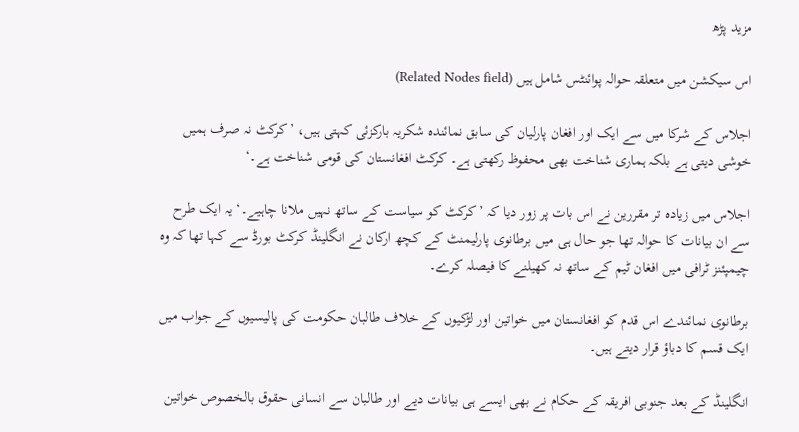مزید پڑھ

اس سیکشن میں متعلقہ حوالہ پوائنٹس شامل ہیں (Related Nodes field)

اجلاس کے شرکا میں سے ایک اور افغان پارلیان کی سابق نمائندہ شکریہ بارکزئی کہتی ہیں، ’کرکٹ نہ صرف ہمیں خوشی دیتی ہے بلکہ ہماری شناخت بھی محفوظ رکھتی ہے۔ کرکٹ افغانستان کی قومی شناخت ہے۔‘

اجلاس میں زیادہ تر مقررین نے اس بات پر زور دیا کہ ’کرکٹ کو سیاست کے ساتھ نہیں ملانا چاہیے۔‘ یہ ایک طرح سے ان بیانات کا حوالہ تھا جو حال ہی میں برطانوی پارلیمنٹ کے کچھ ارکان نے انگلینڈ کرکٹ بورڈ سے کہا تھا کہ وہ چیمپئنز ٹرافی میں افغان ٹیم کے ساتھ نہ کھیلنے کا فیصلہ کرے۔

برطانوی نمائندے اس قدم کو افغانستان میں خواتین اور لڑکیوں کے خلاف طالبان حکومت کی پالیسیوں کے جواب میں ایک قسم کا دباؤ قرار دیتے ہیں۔

انگلینڈ کے بعد جنوبی افریقہ کے حکام نے بھی ایسے ہی بیانات دیے اور طالبان سے انسانی حقوق بالخصوص خواتین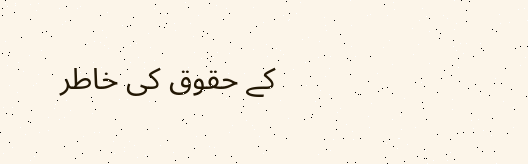کے حقوق کی خاطر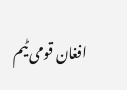افغان قومی ٹیم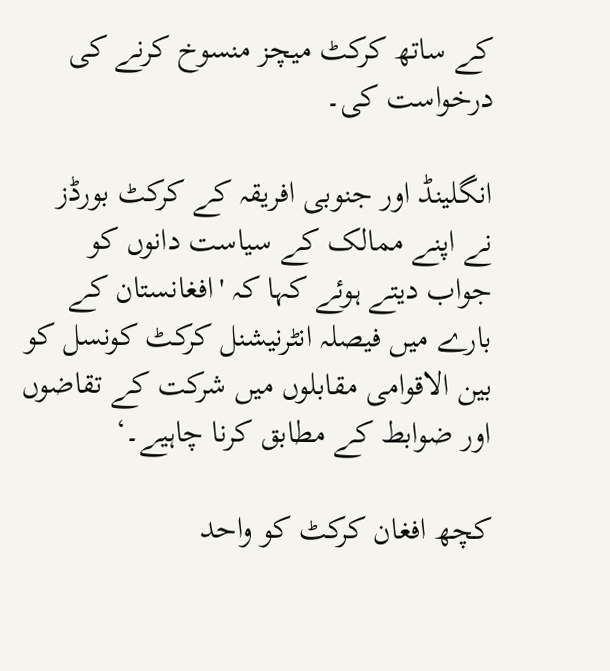کے ساتھ کرکٹ میچز منسوخ کرنے کی درخواست کی۔

انگلینڈ اور جنوبی افریقہ کے کرکٹ بورڈز نے اپنے ممالک کے سیاست دانوں کو جواب دیتے ہوئے کہا کہ 'افغانستان کے بارے میں فیصلہ انٹرنیشنل کرکٹ کونسل کو بین الاقوامی مقابلوں میں شرکت کے تقاضوں اور ضوابط کے مطابق کرنا چاہیے۔‘

کچھ افغان کرکٹ کو واحد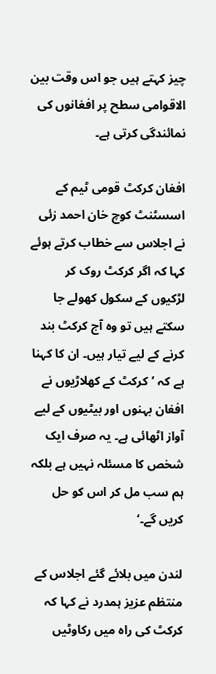چیز کہتے ہیں جو اس وقت بین الاقوامی سطح پر افغانوں کی نمائندگی کرتی ہے۔

افغان کرکٹ قومی ٹیم کے اسسٹنٹ کوچ خان احمد زئی نے اجلاس سے خطاب کرتے ہوئے کہا کہ اگر کرکٹ روک کر لڑکیوں کے سکول کھولے جا سکتے ہیں تو وہ آج کرکٹ بند کرنے کے لیے تیار ہیں۔ ان کا کہنا ہے کہ ’کرکٹ کے کھلاڑیوں نے افغان بہنوں اور بیٹیوں کے لیے آواز اٹھائی ہے۔ یہ صرف ایک شخص کا مسئلہ نہیں ہے بلکہ ہم سب مل کر اس کو حل کریں گے۔‘

لندن میں بلائے گئے اجلاس کے منتظم عزیز ہمدرد نے کہا کہ کرکٹ کی راہ میں رکاوٹیں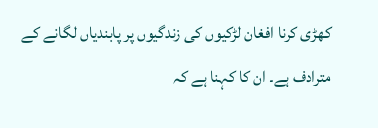کھڑی کرنا افغان لڑکیوں کی زندگیوں پر پابندیاں لگانے کے مترادف ہے۔ ان کا کہنا ہے کہ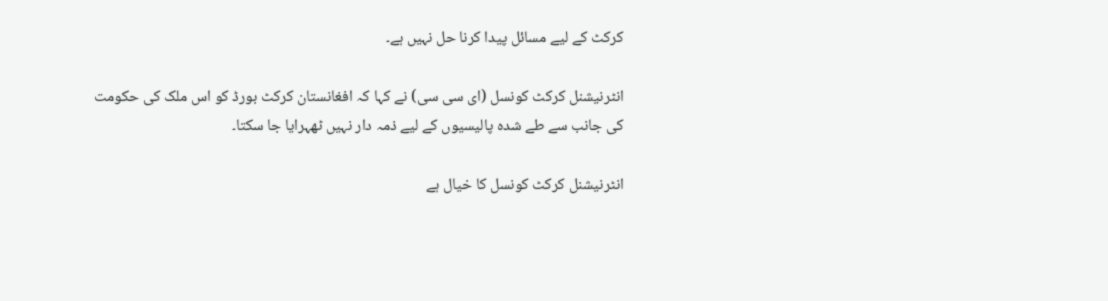کرکٹ کے لیے مسائل پیدا کرنا حل نہیں ہے۔

انٹرنیشنل کرکٹ کونسل (ای سی سی) نے کہا کہ افغانستان کرکٹ بورڈ کو اس ملک کی حکومت کی جانب سے طے شدہ پالیسیوں کے لیے ذمہ دار نہیں ٹھہرایا جا سکتا۔

انٹرنیشنل کرکٹ کونسل کا خیال ہے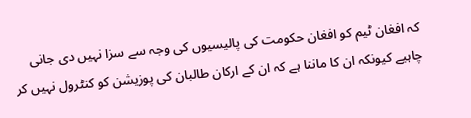کہ افغان ٹیم کو افغان حکومت کی پالیسیوں کی وجہ سے سزا نہیں دی جانی چاہیے کیونکہ ان کا ماننا ہے کہ ان کے ارکان طالبان کی پوزیشن کو کنٹرول نہیں کر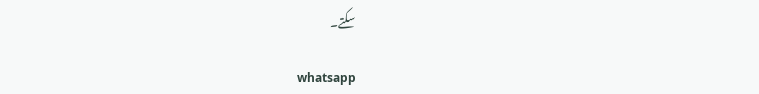سکتے۔

whatsapp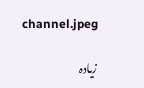channel.jpeg

زیادہ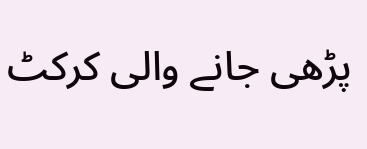پڑھی جانے والی کرکٹ